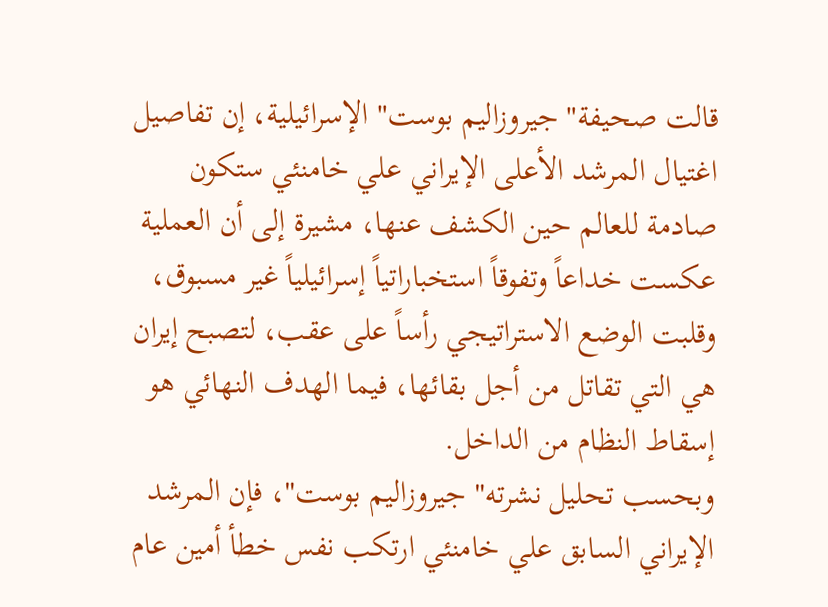قالت صحيفة" جيروزاليم بوست" الإسرائيلية، إن تفاصيل اغتيال المرشد الأعلى الإيراني علي خامنئي ستكون صادمة للعالم حين الكشف عنها، مشيرة إلى أن العملية عكست خداعاً وتفوقاً استخباراتياً إسرائيلياً غير مسبوق، وقلبت الوضع الاستراتيجي رأساً على عقب، لتصبح إيران هي التي تقاتل من أجل بقائها، فيما الهدف النهائي هو إسقاط النظام من الداخل.
وبحسب تحليل نشرته" جيروزاليم بوست"، فإن المرشد الإيراني السابق علي خامنئي ارتكب نفس خطأ أمين عام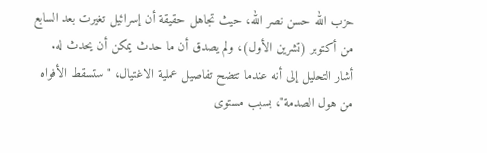حزب الله حسن نصر الله، حيث تجاهل حقيقة أن إسرائيل تغيرت بعد السابع من أكتوبر (تشرين الأول)، ولم يصدق أن ما حدث يمكن أن يحدث له.
أشار التحليل إلى أنه عندما تتضح تفاصيل عملية الاغتيال، " ستسقط الأفواه من هول الصدمة"، بسبب مستوى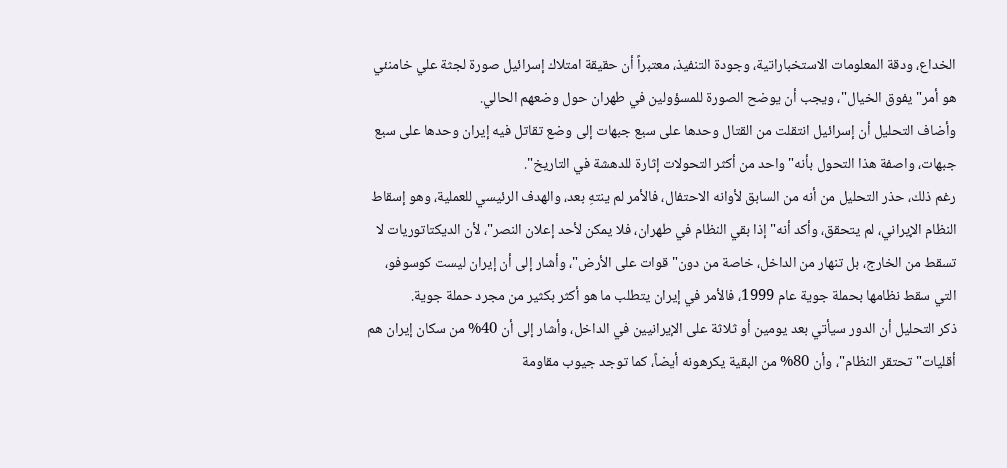الخداع، ودقة المعلومات الاستخباراتية، وجودة التنفيذ، معتبراً أن حقيقة امتلاك إسرائيل صورة لجثة علي خامنئي هو أمر" يفوق الخيال"، ويجب أن يوضح الصورة للمسؤولين في طهران حول وضعهم الحالي.
وأضاف التحليل أن إسرائيل انتقلت من القتال وحدها على سبع جبهات إلى وضع تقاتل فيه إيران وحدها على سبع جبهات، واصفة هذا التحول بأنه" واحد من أكثر التحولات إثارة للدهشة في التاريخ".
رغم ذلك، حذر التحليل من أنه من السابق لأوانه الاحتفال، فالأمر لم ينتهِ بعد، والهدف الرئيسي للعملية، وهو إسقاط النظام الإيراني، لم يتحقق، وأكد أنه" إذا بقي النظام في طهران، فلا يمكن لأحد إعلان النصر"، لأن الديكتاتوريات لا تسقط من الخارج، بل تنهار من الداخل، خاصة من دون" قوات على الأرض"، وأشار إلى أن إيران ليست كوسوفو، التي سقط نظامها بحملة جوية عام 1999، فالأمر في إيران يتطلب ما هو أكثر بكثير من مجرد حملة جوية.
ذكر التحليل أن الدور سيأتي بعد يومين أو ثلاثة على الإيرانيين في الداخل، وأشار إلى أن 40% من سكان إيران هم أقليات" تحتقر النظام"، وأن 80% من البقية يكرهونه أيضاً، كما توجد جيوب مقاومة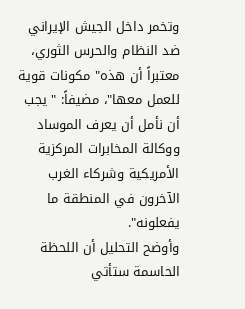وتخمر داخل الجيش الإيراني ضد النظام والحرس الثوري، معتبراً أن هذه" مكونات قوية للعمل معها"، مضيفاً: " يجب أن نأمل أن يعرف الموساد ووكالة المخابرات المركزية الأمريكية وشركاء الغرب الآخرون في المنطقة ما يفعلونه".
وأوضح التحليل أن اللحظة الحاسمة ستأتي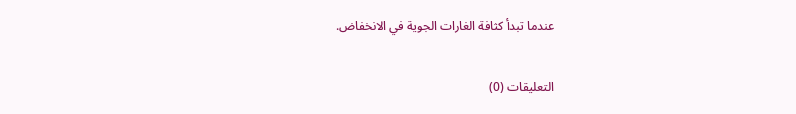عندما تبدأ كثافة الغارات الجوية في الانخفاض.

التعليقات (0)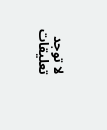لا توجد تعليقات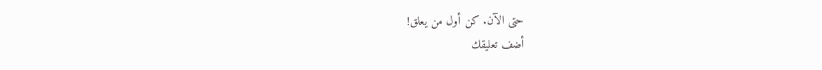حتى الآن. كن أول من يعلق!
أضف تعليقك